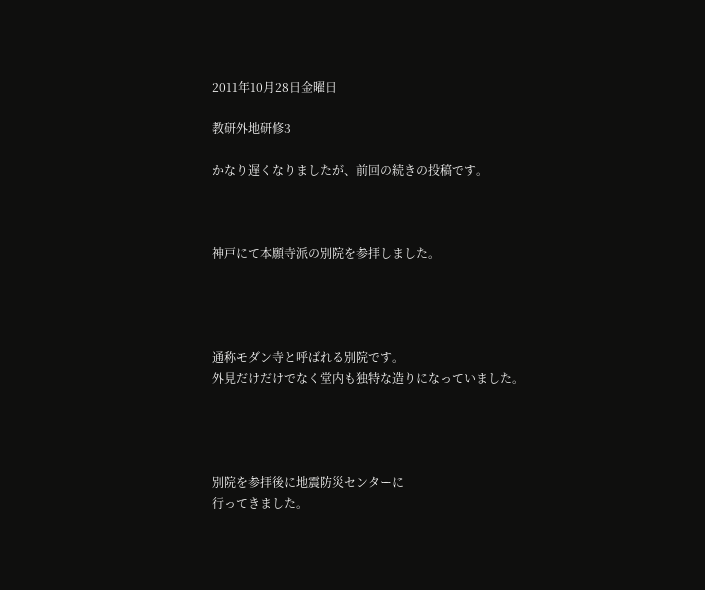2011年10月28日金曜日

教研外地研修3

かなり遅くなりましたが、前回の続きの投稿です。



神戸にて本願寺派の別院を参拝しました。




通称モダン寺と呼ばれる別院です。
外見だけだけでなく堂内も独特な造りになっていました。




別院を参拝後に地震防災センターに
行ってきました。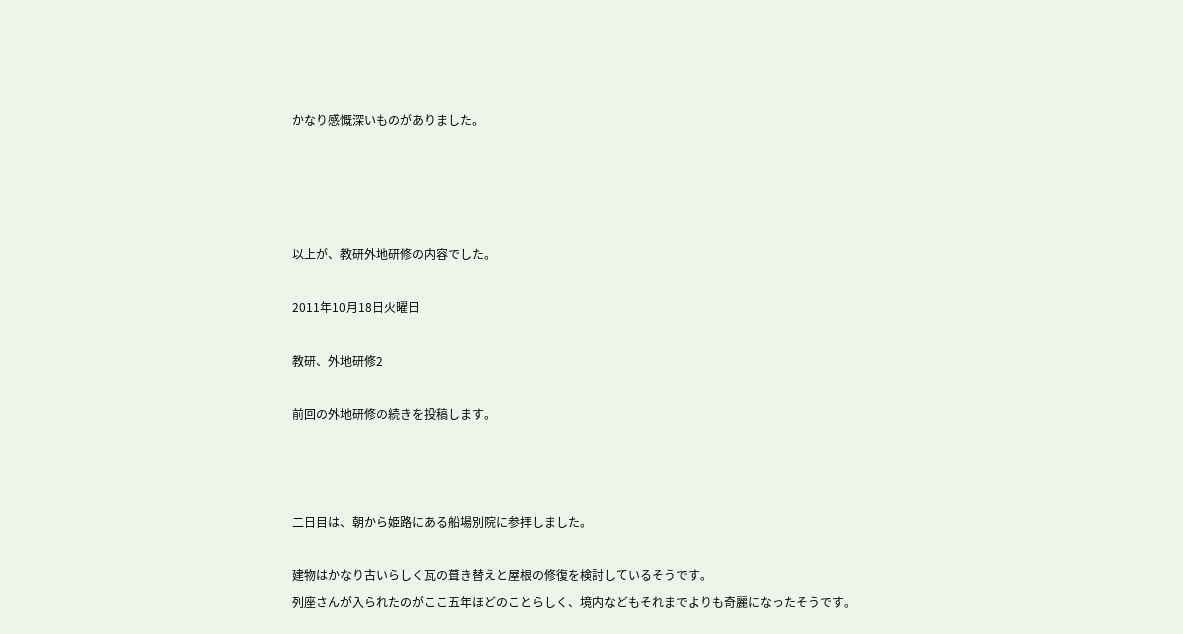かなり感慨深いものがありました。




以上が、教研外地研修の内容でした。

2011年10月18日火曜日

教研、外地研修2

前回の外地研修の続きを投稿します。



二日目は、朝から姫路にある船場別院に参拝しました。

建物はかなり古いらしく瓦の葺き替えと屋根の修復を検討しているそうです。
列座さんが入られたのがここ五年ほどのことらしく、境内などもそれまでよりも奇麗になったそうです。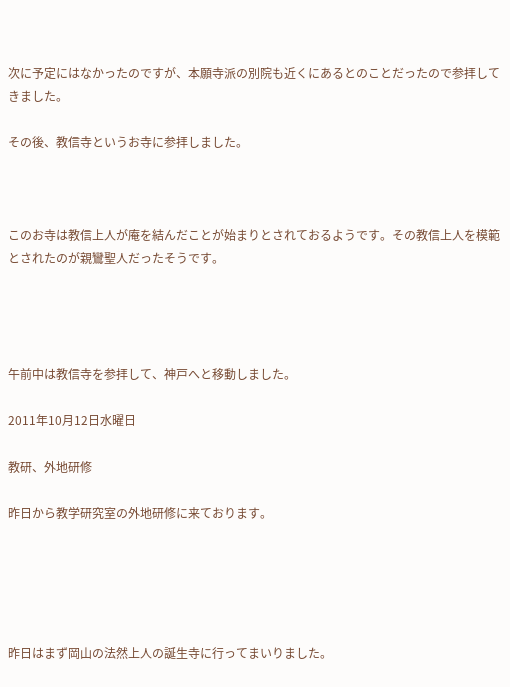次に予定にはなかったのですが、本願寺派の別院も近くにあるとのことだったので参拝してきました。

その後、教信寺というお寺に参拝しました。



このお寺は教信上人が庵を結んだことが始まりとされておるようです。その教信上人を模範とされたのが親鸞聖人だったそうです。




午前中は教信寺を参拝して、神戸へと移動しました。

2011年10月12日水曜日

教研、外地研修

昨日から教学研究室の外地研修に来ております。





昨日はまず岡山の法然上人の誕生寺に行ってまいりました。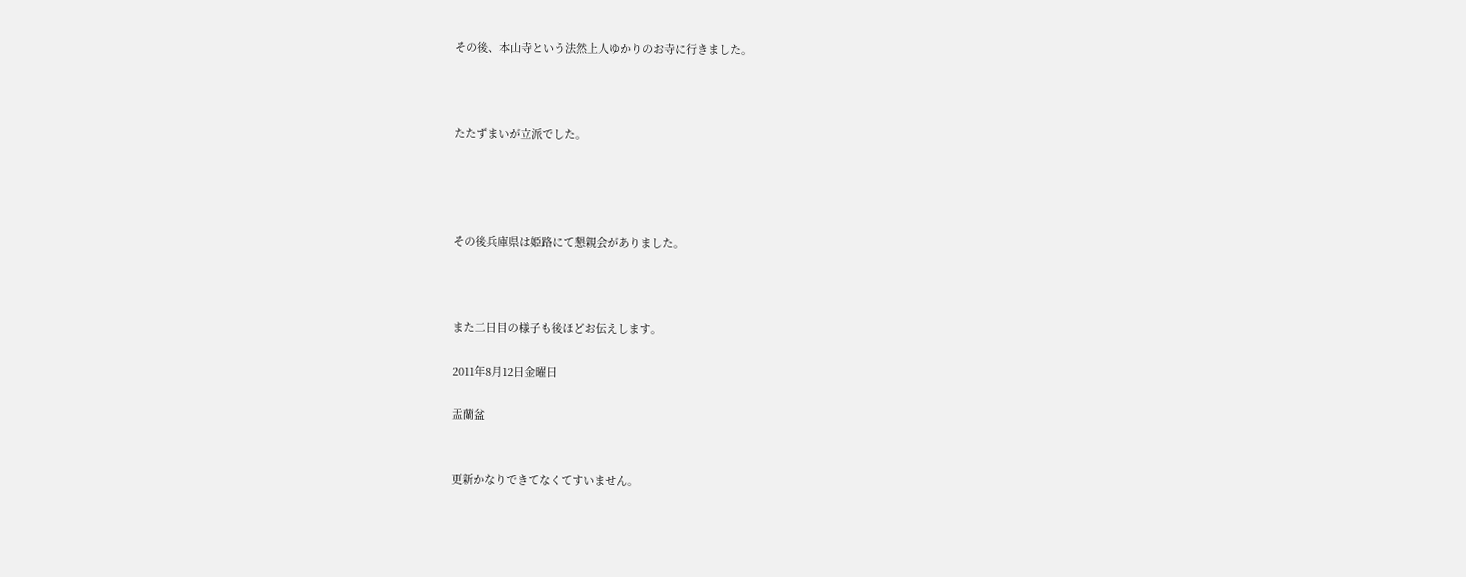その後、本山寺という法然上人ゆかりのお寺に行きました。



たたずまいが立派でした。




その後兵庫県は姫路にて懇親会がありました。



また二日目の様子も後ほどお伝えします。

2011年8月12日金曜日

盂蘭盆


更新かなりできてなくてすいません。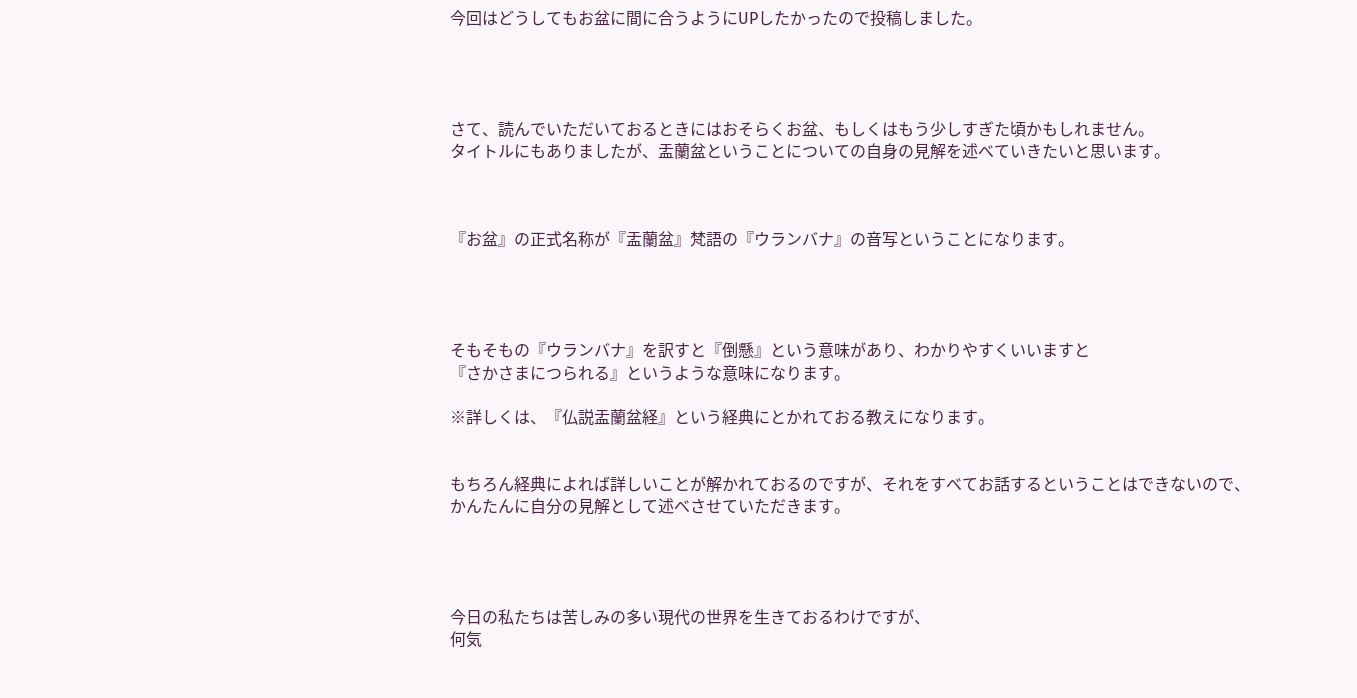今回はどうしてもお盆に間に合うようにUPしたかったので投稿しました。




さて、読んでいただいておるときにはおそらくお盆、もしくはもう少しすぎた頃かもしれません。
タイトルにもありましたが、盂蘭盆ということについての自身の見解を述べていきたいと思います。



『お盆』の正式名称が『盂蘭盆』梵語の『ウランバナ』の音写ということになります。




そもそもの『ウランバナ』を訳すと『倒懸』という意味があり、わかりやすくいいますと
『さかさまにつられる』というような意味になります。

※詳しくは、『仏説盂蘭盆経』という経典にとかれておる教えになります。


もちろん経典によれば詳しいことが解かれておるのですが、それをすべてお話するということはできないので、
かんたんに自分の見解として述べさせていただきます。




今日の私たちは苦しみの多い現代の世界を生きておるわけですが、
何気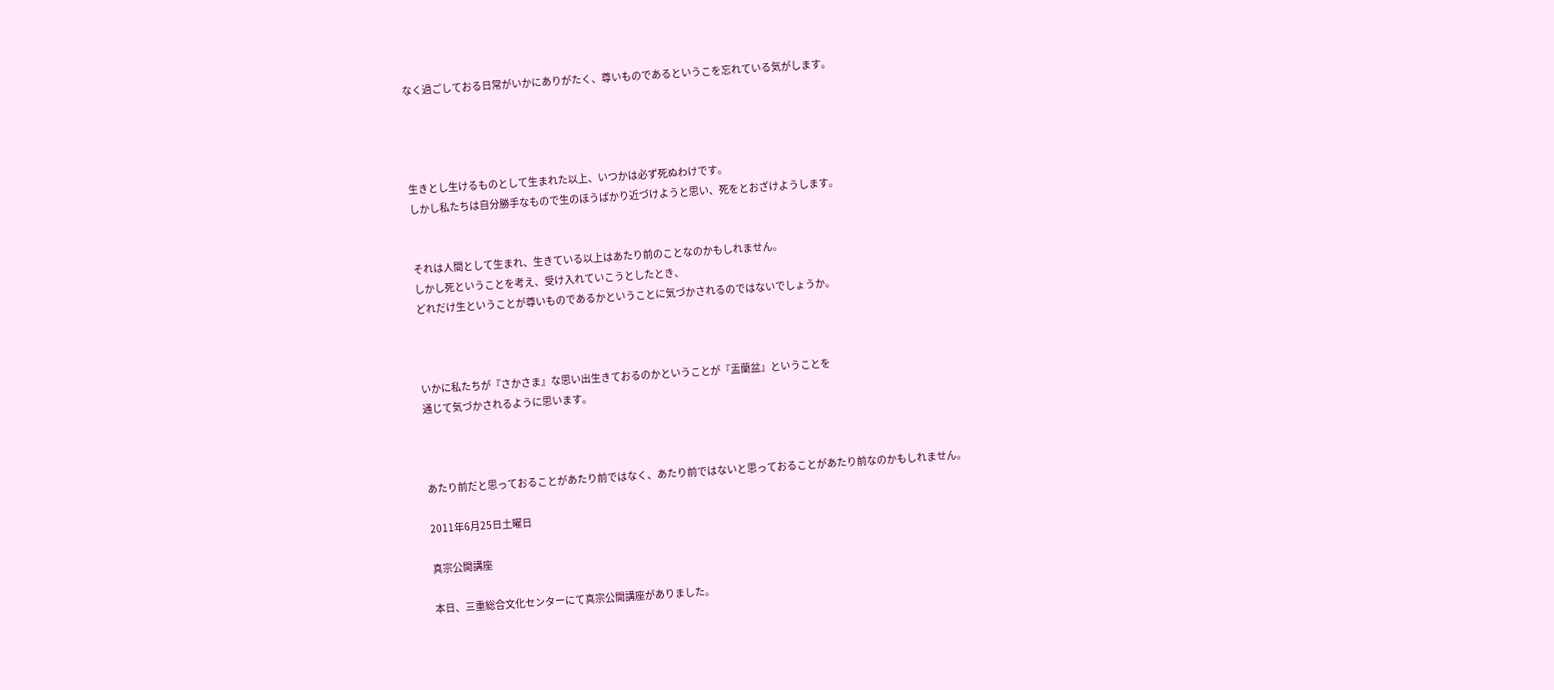なく過ごしておる日常がいかにありがたく、尊いものであるというこを忘れている気がします。




生きとし生けるものとして生まれた以上、いつかは必ず死ぬわけです。
しかし私たちは自分勝手なもので生のほうばかり近づけようと思い、死をとおざけようします。


それは人間として生まれ、生きている以上はあたり前のことなのかもしれません。
しかし死ということを考え、受け入れていこうとしたとき、
どれだけ生ということが尊いものであるかということに気づかされるのではないでしょうか。



いかに私たちが『さかさま』な思い出生きておるのかということが『盂蘭盆』ということを
通じて気づかされるように思います。



あたり前だと思っておることがあたり前ではなく、あたり前ではないと思っておることがあたり前なのかもしれません。

2011年6月25日土曜日

真宗公開講座

本日、三重総合文化センターにて真宗公開講座がありました。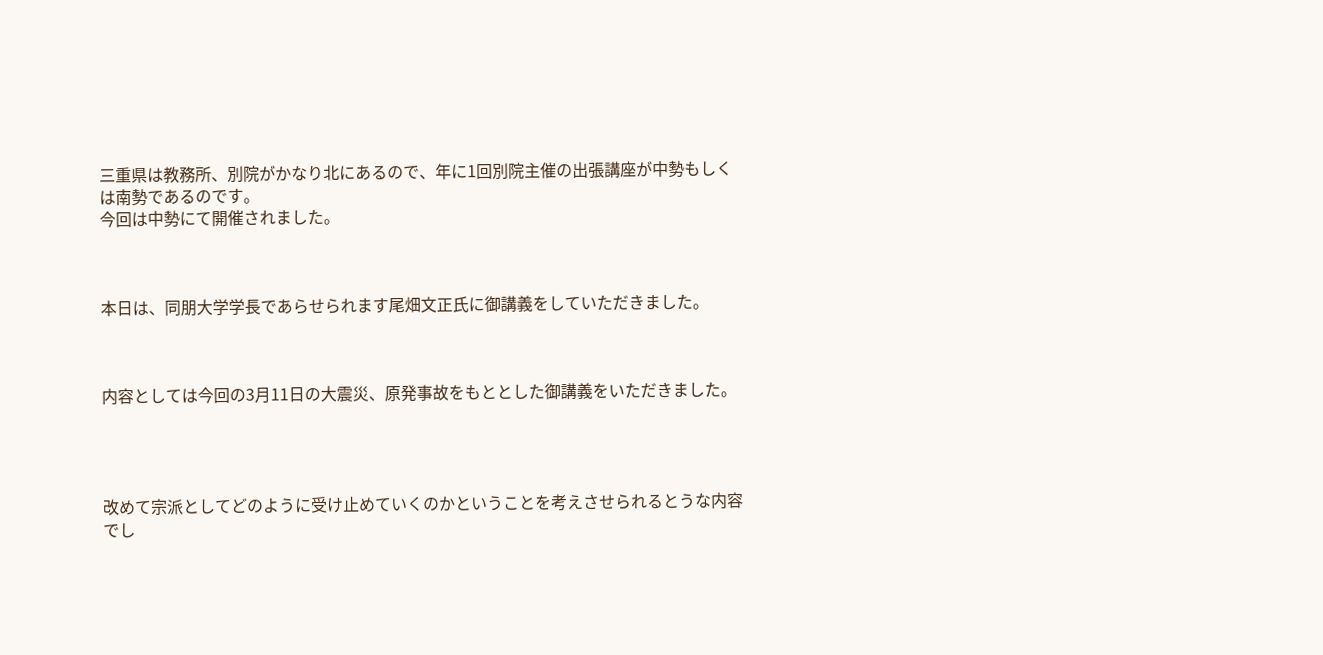三重県は教務所、別院がかなり北にあるので、年に1回別院主催の出張講座が中勢もしくは南勢であるのです。
今回は中勢にて開催されました。



本日は、同朋大学学長であらせられます尾畑文正氏に御講義をしていただきました。



内容としては今回の3月11日の大震災、原発事故をもととした御講義をいただきました。




改めて宗派としてどのように受け止めていくのかということを考えさせられるとうな内容でし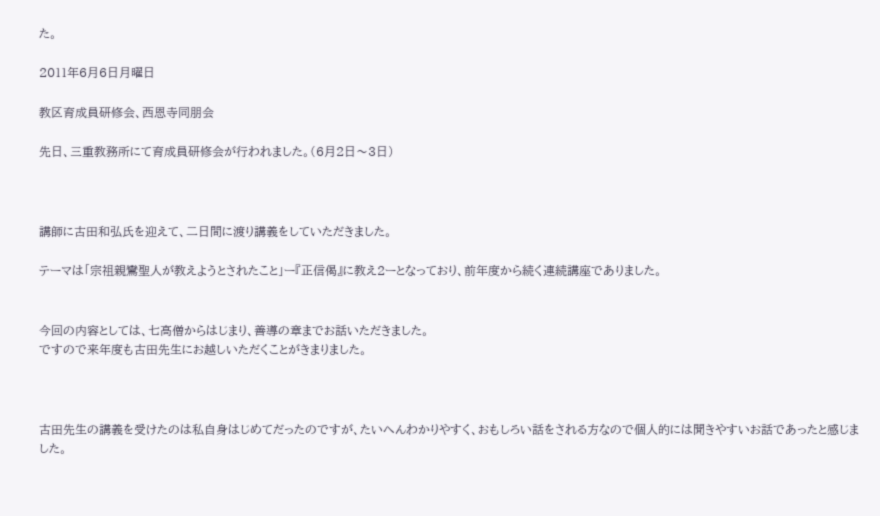た。

2011年6月6日月曜日

教区育成員研修会、西恩寺同朋会

先日、三重教務所にて育成員研修会が行われました。(6月2日〜3日)



講師に古田和弘氏を迎えて、二日間に渡り講義をしていただきました。

テーマは「宗祖親鸞聖人が教えようとされたこと」ー『正信偈』に教え2ーとなっており、前年度から続く連続講座でありました。


今回の内容としては、七高僧からはじまり、善導の章までお話いただきました。
ですので来年度も古田先生にお越しいただくことがきまりました。



古田先生の講義を受けたのは私自身はじめてだったのですが、たいへんわかりやすく、おもしろい話をされる方なので個人的には聞きやすいお話であったと感じました。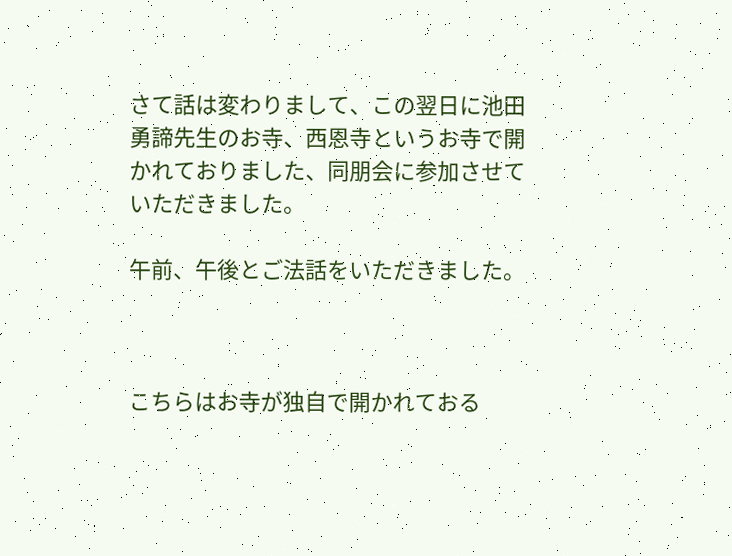さて話は変わりまして、この翌日に池田勇諦先生のお寺、西恩寺というお寺で開かれておりました、同朋会に参加させていただきました。

午前、午後とご法話をいただきました。



こちらはお寺が独自で開かれておる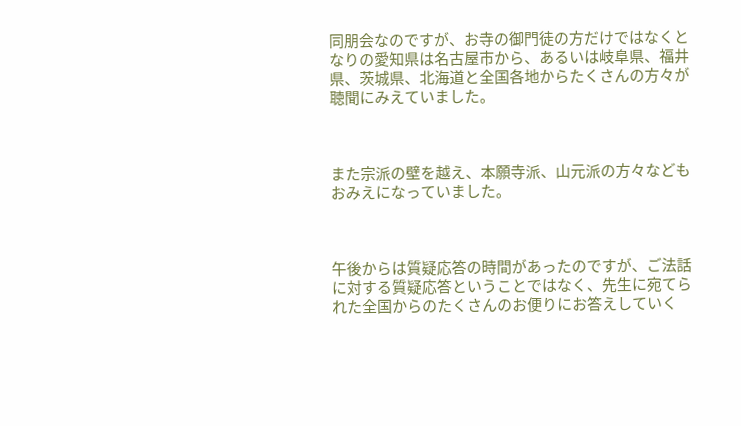同朋会なのですが、お寺の御門徒の方だけではなくとなりの愛知県は名古屋市から、あるいは岐阜県、福井県、茨城県、北海道と全国各地からたくさんの方々が聴聞にみえていました。



また宗派の壁を越え、本願寺派、山元派の方々などもおみえになっていました。



午後からは質疑応答の時間があったのですが、ご法話に対する質疑応答ということではなく、先生に宛てられた全国からのたくさんのお便りにお答えしていく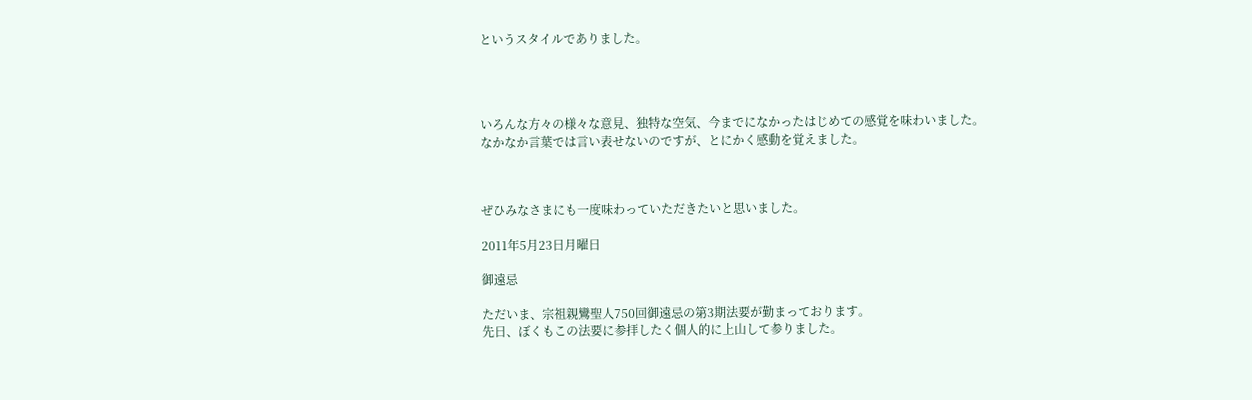というスタイルでありました。




いろんな方々の様々な意見、独特な空気、今までになかったはじめての感覚を味わいました。
なかなか言葉では言い表せないのですが、とにかく感動を覚えました。



ぜひみなさまにも一度味わっていただきたいと思いました。

2011年5月23日月曜日

御遠忌

ただいま、宗祖親鸞聖人750回御遠忌の第3期法要が勤まっております。
先日、ぼくもこの法要に参拝したく個人的に上山して参りました。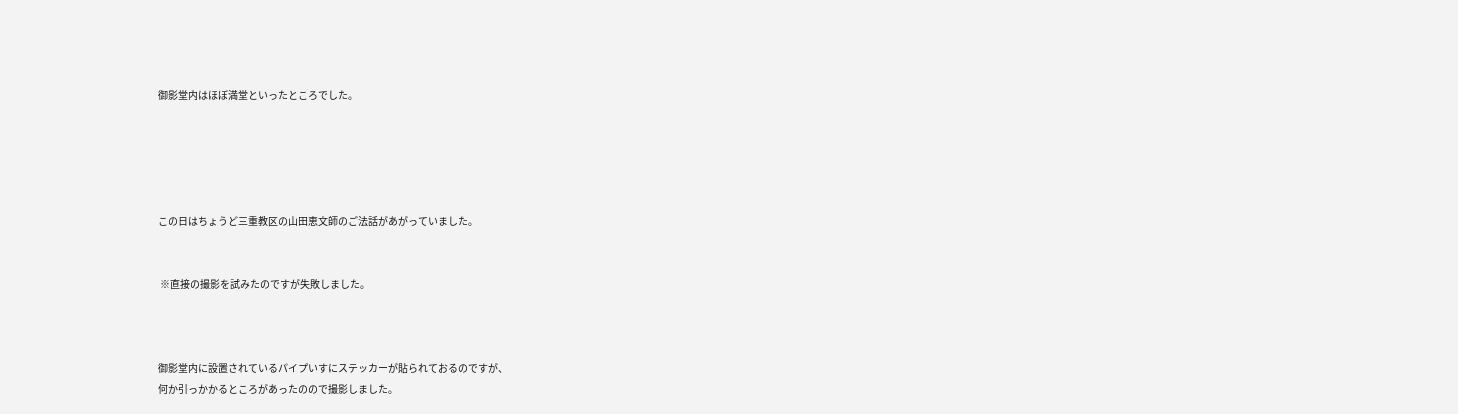御影堂内はほぼ満堂といったところでした。





この日はちょうど三重教区の山田恵文師のご法話があがっていました。


 ※直接の撮影を試みたのですが失敗しました。



御影堂内に設置されているパイプいすにステッカーが貼られておるのですが、
何か引っかかるところがあったのので撮影しました。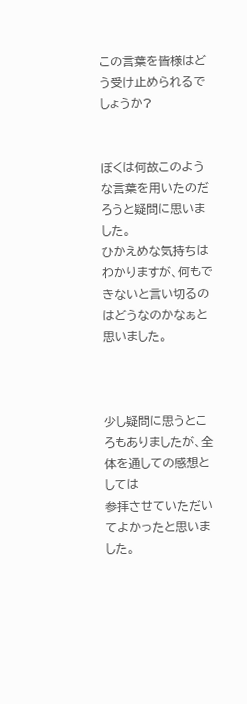この言葉を皆様はどう受け止められるでしょうか?


ぼくは何故このような言葉を用いたのだろうと疑問に思いました。
ひかえめな気持ちはわかりますが、何もできないと言い切るのはどうなのかなぁと思いました。



少し疑問に思うところもありましたが、全体を通しての感想としては
参拝させていただいてよかったと思いました。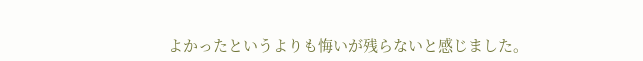よかったというよりも悔いが残らないと感じました。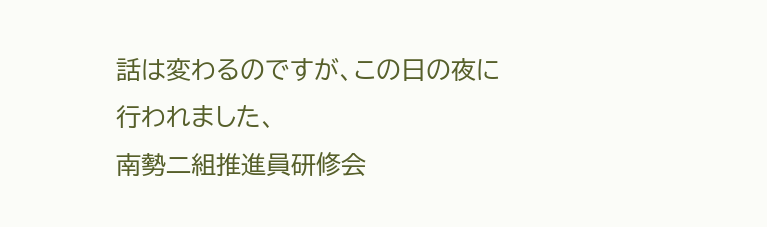話は変わるのですが、この日の夜に行われました、
南勢二組推進員研修会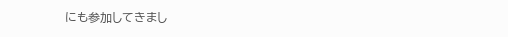にも参加してきまし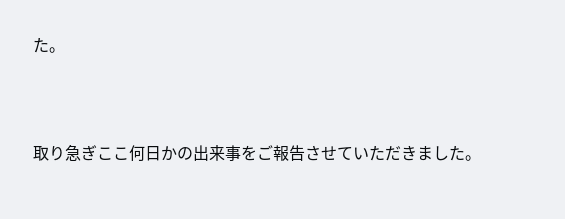た。



取り急ぎここ何日かの出来事をご報告させていただきました。